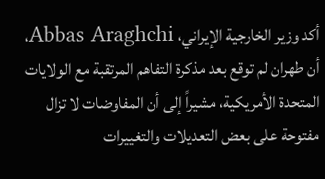أكد وزير الخارجية الإيراني، Abbas Araghchi، أن طهران لم توقع بعد مذكرة التفاهم المرتقبة مع الولايات المتحدة الأمريكية، مشيراً إلى أن المفاوضات لا تزال مفتوحة على بعض التعديلات والتغييرات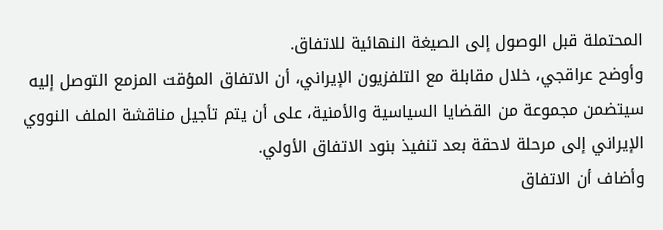المحتملة قبل الوصول إلى الصيغة النهائية للاتفاق.
وأوضح عراقجي، خلال مقابلة مع التلفزيون الإيراني، أن الاتفاق المؤقت المزمع التوصل إليه سيتضمن مجموعة من القضايا السياسية والأمنية، على أن يتم تأجيل مناقشة الملف النووي الإيراني إلى مرحلة لاحقة بعد تنفيذ بنود الاتفاق الأولي.
وأضاف أن الاتفاق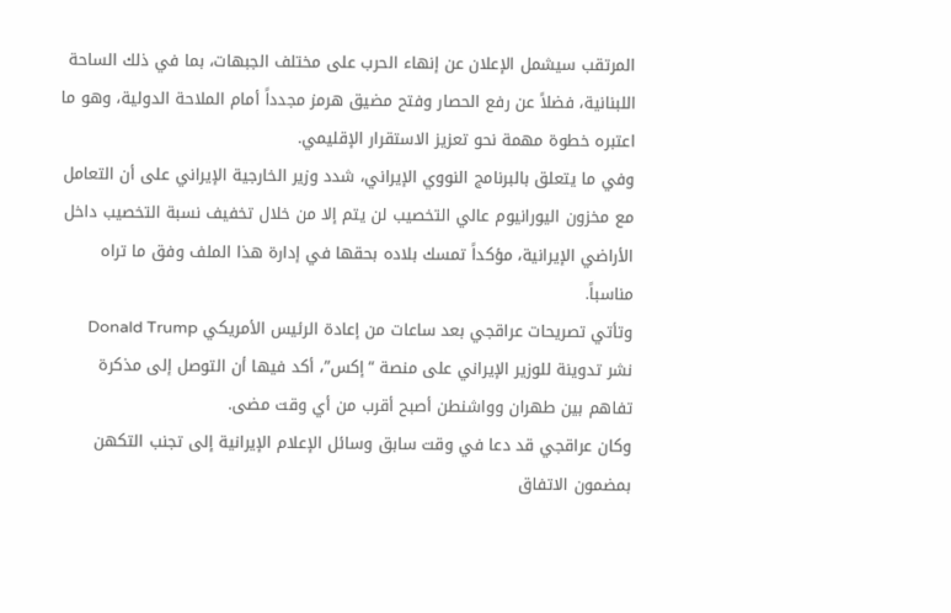المرتقب سيشمل الإعلان عن إنهاء الحرب على مختلف الجبهات، بما في ذلك الساحة اللبنانية، فضلاً عن رفع الحصار وفتح مضيق هرمز مجدداً أمام الملاحة الدولية، وهو ما اعتبره خطوة مهمة نحو تعزيز الاستقرار الإقليمي.
وفي ما يتعلق بالبرنامج النووي الإيراني، شدد وزير الخارجية الإيراني على أن التعامل مع مخزون اليورانيوم عالي التخصيب لن يتم إلا من خلال تخفيف نسبة التخصيب داخل الأراضي الإيرانية، مؤكداً تمسك بلاده بحقها في إدارة هذا الملف وفق ما تراه مناسباً.
وتأتي تصريحات عراقجي بعد ساعات من إعادة الرئيس الأمريكي Donald Trump نشر تدوينة للوزير الإيراني على منصة “إكس”، أكد فيها أن التوصل إلى مذكرة تفاهم بين طهران وواشنطن أصبح أقرب من أي وقت مضى.
وكان عراقجي قد دعا في وقت سابق وسائل الإعلام الإيرانية إلى تجنب التكهن بمضمون الاتفاق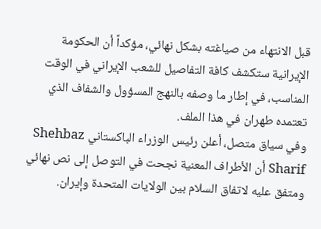قبل الانتهاء من صياغته بشكل نهائي، مؤكداً أن الحكومة الإيرانية ستكشف كافة التفاصيل للشعب الإيراني في الوقت المناسب، في إطار ما وصفه بالنهج المسؤول والشفاف الذي تعتمده طهران في هذا الملف.
وفي سياق متصل، أعلن رئيس الوزراء الباكستاني Shehbaz Sharif أن الأطراف المعنية نجحت في التوصل إلى نص نهائي ومتفق عليه لاتفاق السلام بين الولايات المتحدة وإيران.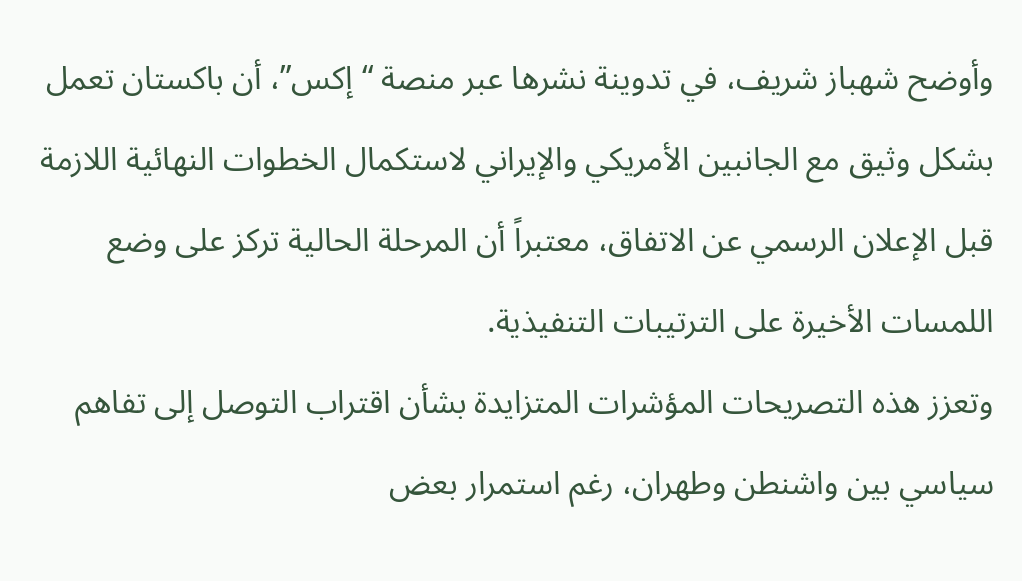وأوضح شهباز شريف، في تدوينة نشرها عبر منصة “إكس”، أن باكستان تعمل بشكل وثيق مع الجانبين الأمريكي والإيراني لاستكمال الخطوات النهائية اللازمة قبل الإعلان الرسمي عن الاتفاق، معتبراً أن المرحلة الحالية تركز على وضع اللمسات الأخيرة على الترتيبات التنفيذية.
وتعزز هذه التصريحات المؤشرات المتزايدة بشأن اقتراب التوصل إلى تفاهم سياسي بين واشنطن وطهران، رغم استمرار بعض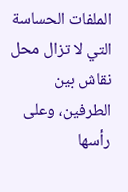الملفات الحساسة التي لا تزال محل نقاش بين الطرفين، وعلى رأسها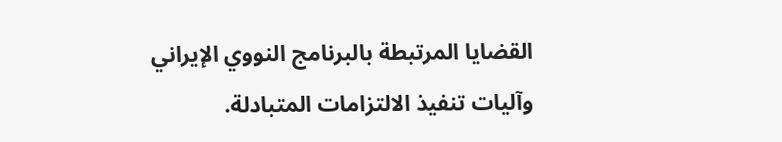القضايا المرتبطة بالبرنامج النووي الإيراني وآليات تنفيذ الالتزامات المتبادلة.